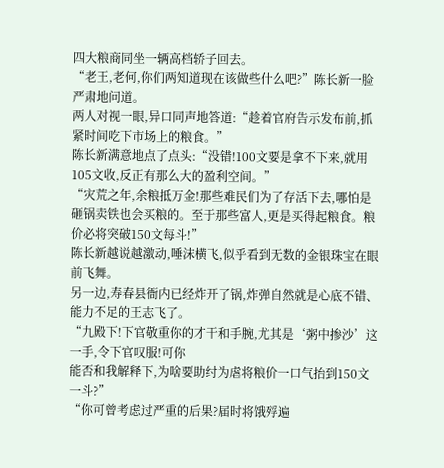四大粮商同坐一辆高档轿子回去。
“老王,老何,你们两知道现在该做些什么吧?”陈长新一脸严肃地问道。
两人对视一眼,异口同声地答道:“趁着官府告示发布前,抓紧时间吃下市场上的粮食。”
陈长新满意地点了点头:“没错!100文要是拿不下来,就用105文收,反正有那么大的盈利空间。”
“灾荒之年,余粮抵万金!那些难民们为了存活下去,哪怕是砸锅卖铁也会买粮的。至于那些富人,更是买得起粮食。粮价必将突破150文每斗!”
陈长新越说越激动,唾沫横飞,似乎看到无数的金银珠宝在眼前飞舞。
另一边,寿春县衙内已经炸开了锅,炸弹自然就是心底不错、能力不足的王志飞了。
“九殿下!下官敬重你的才干和手腕,尤其是‘粥中掺沙’这一手,令下官叹服!可你
能否和我解释下,为啥要助纣为虐将粮价一口气抬到150文一斗?”
“你可曾考虑过严重的后果?届时将饿殍遍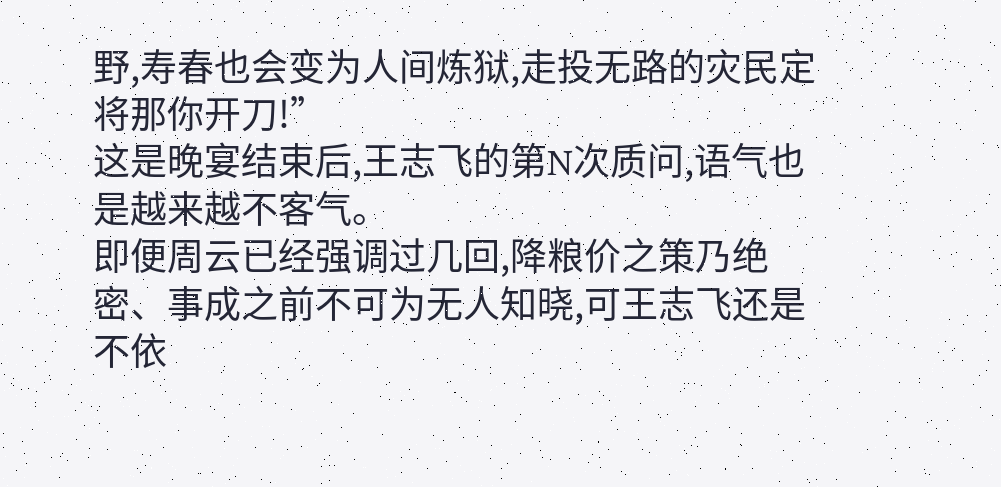野,寿春也会变为人间炼狱,走投无路的灾民定将那你开刀!”
这是晚宴结束后,王志飞的第N次质问,语气也是越来越不客气。
即便周云已经强调过几回,降粮价之策乃绝密、事成之前不可为无人知晓,可王志飞还是不依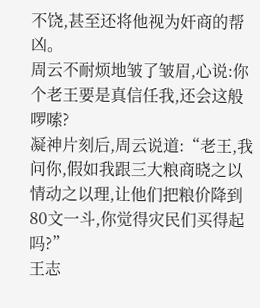不饶,甚至还将他视为奸商的帮凶。
周云不耐烦地皱了皱眉,心说:你个老王要是真信任我,还会这般啰嗦?
凝神片刻后,周云说道:“老王,我问你,假如我跟三大粮商晓之以情动之以理,让他们把粮价降到80文一斗,你觉得灾民们买得起吗?”
王志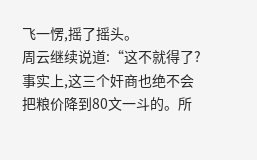飞一愣,摇了摇头。
周云继续说道:“这不就得了?事实上,这三个奸商也绝不会把粮价降到80文一斗的。所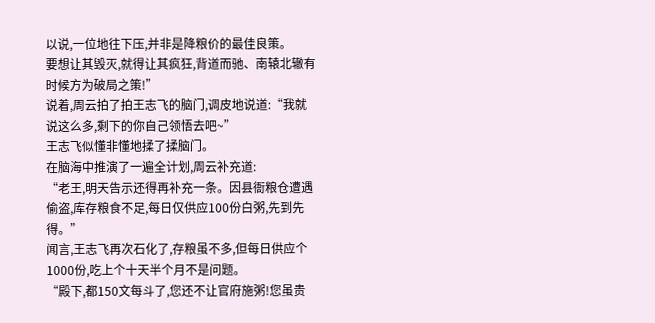以说,一位地往下压,并非是降粮价的最佳良策。
要想让其毁灭,就得让其疯狂,背道而驰、南辕北辙有时候方为破局之策!”
说着,周云拍了拍王志飞的脑门,调皮地说道:“我就说这么多,剩下的你自己领悟去吧~”
王志飞似懂非懂地揉了揉脑门。
在脑海中推演了一遍全计划,周云补充道:
“老王,明天告示还得再补充一条。因县衙粮仓遭遇偷盗,库存粮食不足,每日仅供应100份白粥,先到先得。”
闻言,王志飞再次石化了,存粮虽不多,但每日供应个1000份,吃上个十天半个月不是问题。
“殿下,都150文每斗了,您还不让官府施粥!您虽贵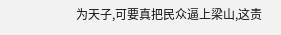为天子,可要真把民众逼上梁山,这责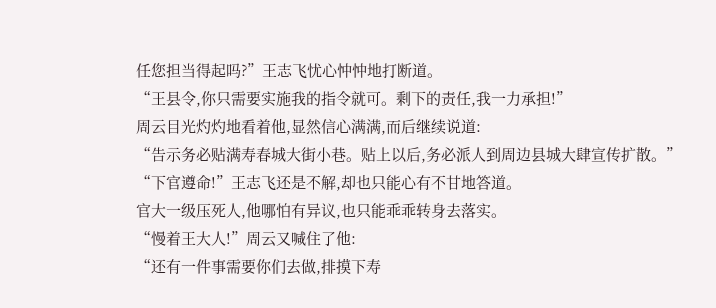任您担当得起吗?”王志飞忧心忡忡地打断道。
“王县令,你只需要实施我的指令就可。剩下的责任,我一力承担!”
周云目光灼灼地看着他,显然信心满满,而后继续说道:
“告示务必贴满寿春城大街小巷。贴上以后,务必派人到周边县城大肆宣传扩散。”
“下官遵命!”王志飞还是不解,却也只能心有不甘地答道。
官大一级压死人,他哪怕有异议,也只能乖乖转身去落实。
“慢着王大人!”周云又喊住了他:
“还有一件事需要你们去做,排摸下寿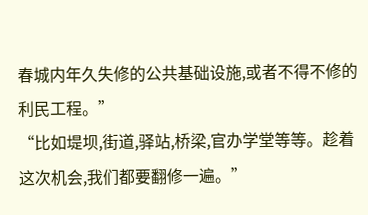春城内年久失修的公共基础设施,或者不得不修的利民工程。”
“比如堤坝,街道,驿站,桥梁,官办学堂等等。趁着这次机会,我们都要翻修一遍。”